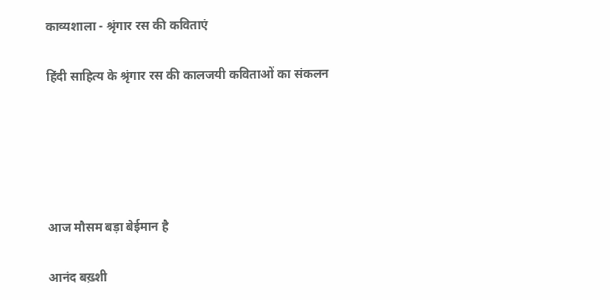काव्यशाला - श्रृंगार रस की कविताएं

हिंदी साहित्य के श्रृंगार रस की कालजयी कविताओं का संकलन





आज मौसम बड़ा बेईमान है

आनंद बख़्शी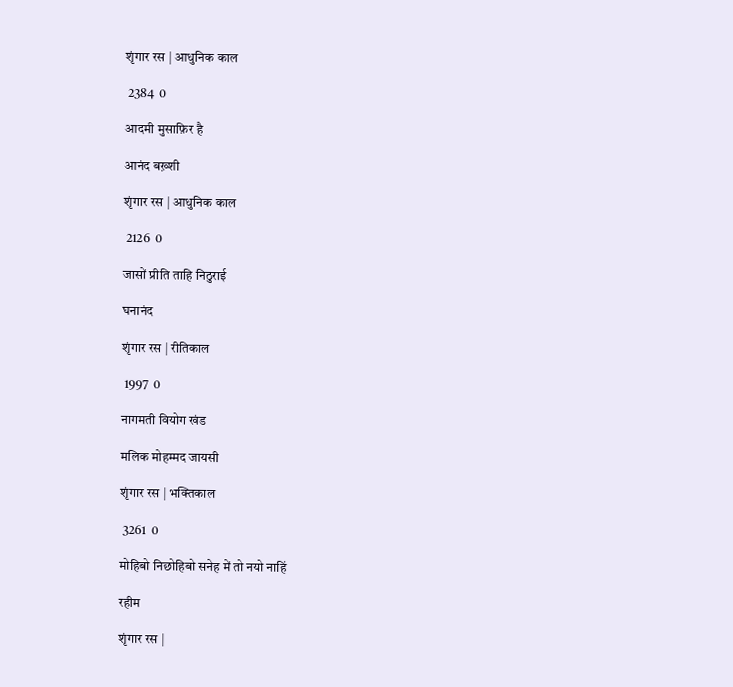शृंगार रस | आधुनिक काल

 2384  0

आदमी मुसाफ़िर है

आनंद बख़्शी

शृंगार रस | आधुनिक काल

 2126  0

जासों प्रीति ताहि निठुराई

घनानंद

शृंगार रस | रीतिकाल

 1997  0

नागमती वियोग खंड

मलिक मोहम्मद जायसी

शृंगार रस | भक्तिकाल

 3261  0

मोहिबो निछोहिबो सनेह में तो नयो नाहिं

रहीम

शृंगार रस |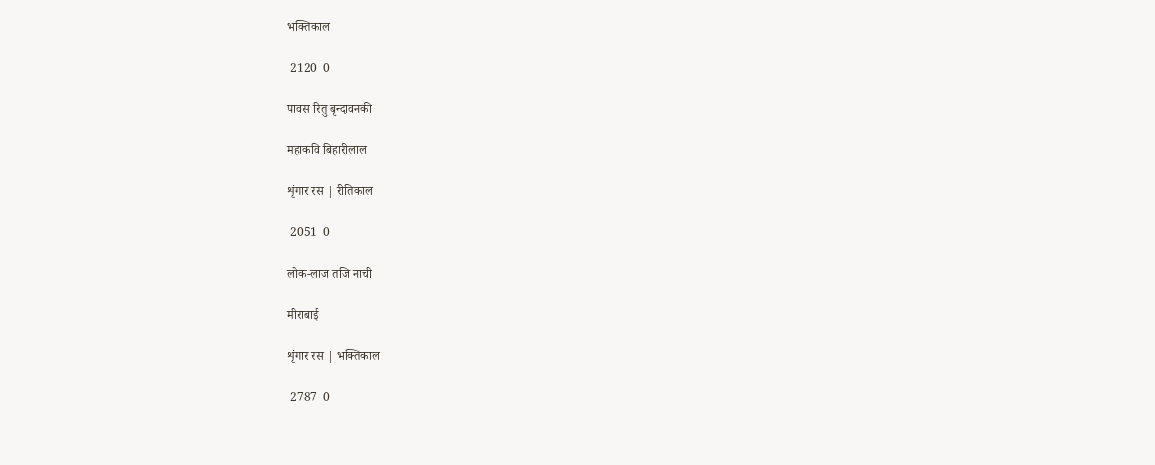भक्तिकाल

 2120  0

पावस रितु बृन्दावनकी

महाकवि बिहारीलाल

शृंगार रस | रीतिकाल

 2051  0

लोक-लाज तजि नाची

मीराबाई

शृंगार रस | भक्तिकाल

 2787  0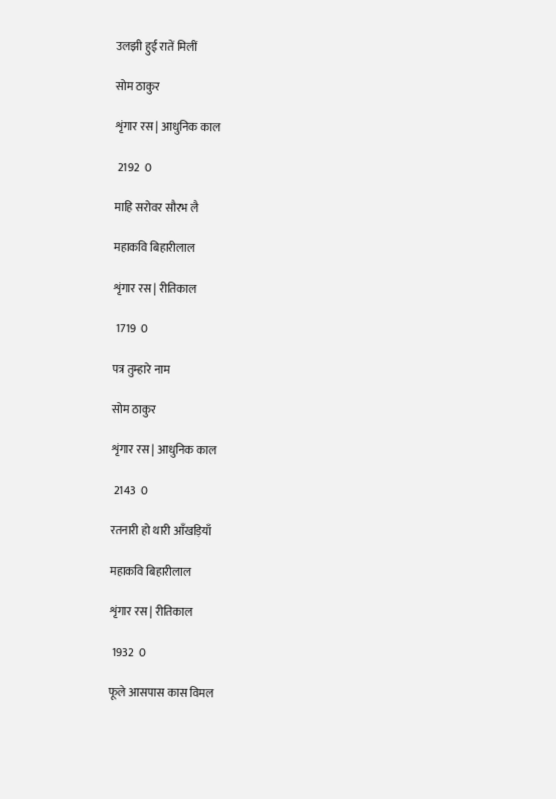उलझी हुई रातें मिलीं

सोम ठाकुर

शृंगार रस | आधुनिक काल

 2192  0

माहि सरोवर सौरभ लै

महाकवि बिहारीलाल

शृंगार रस | रीतिकाल

 1719  0

पत्र तुम्हारे नाम

सोम ठाकुर

शृंगार रस | आधुनिक काल

 2143  0

रतनारी हो थारी आँखड़ियाँ

महाकवि बिहारीलाल

शृंगार रस | रीतिकाल

 1932  0

फूले आसपास कास विमल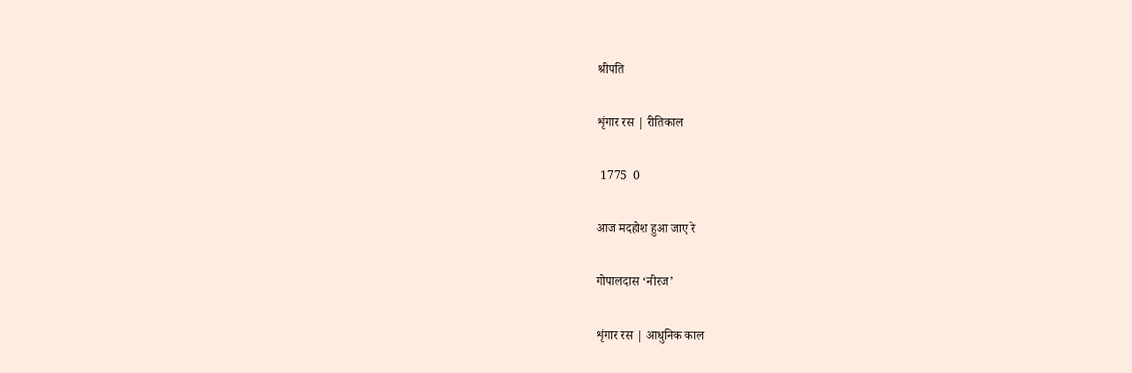श्रीपति

शृंगार रस | रीतिकाल

 1775  0

आज मदहोश हुआ जाए रे

गोपालदास ‘नीरज’

शृंगार रस | आधुनिक काल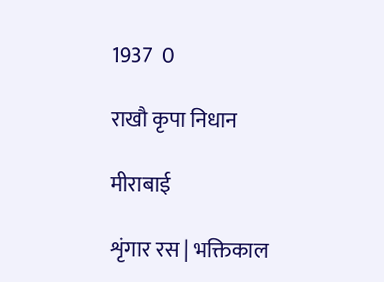1937  0

राखौ कृपा निधान

मीराबाई

शृंगार रस | भक्तिकाल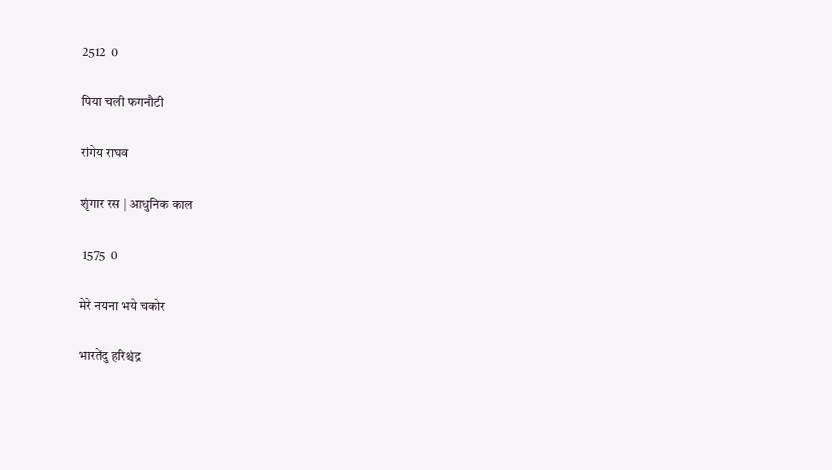2512  0

पिया चली फगनौटी

रांगेय राघव

शृंगार रस | आधुनिक काल

 1575  0

मेरे नयना भये चकोर

भारतेंदु हरिश्चंद्र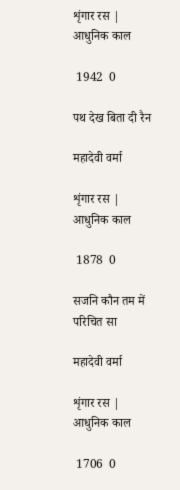शृंगार रस | आधुनिक काल

 1942  0

पथ देख बिता दी रैन

महादेवी वर्मा

शृंगार रस | आधुनिक काल

 1878  0

सजनि कौन तम में परिचित सा

महादेवी वर्मा

शृंगार रस | आधुनिक काल

 1706  0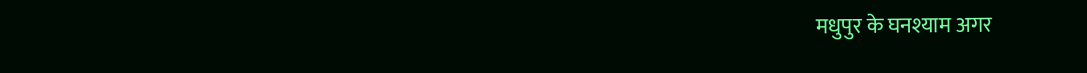मधुपुर के घनश्याम अगर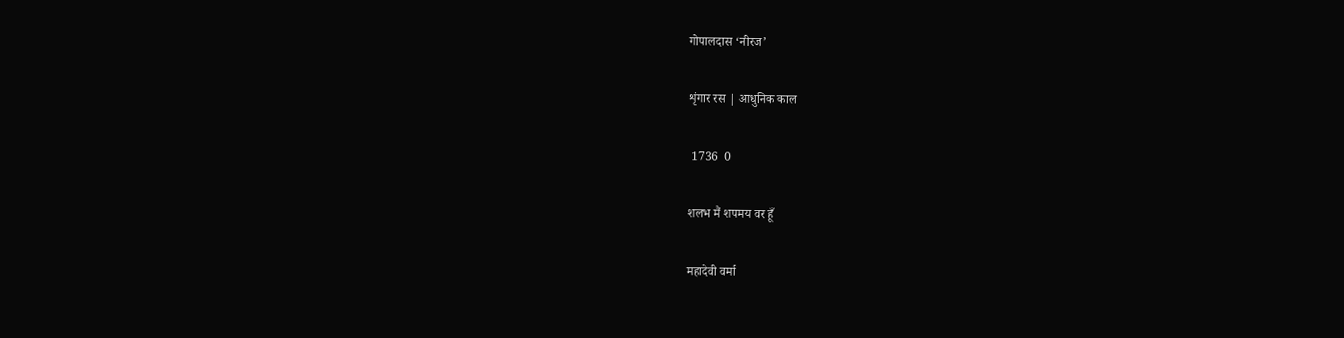गोपालदास ‘नीरज’

शृंगार रस | आधुनिक काल

 1736  0

शलभ मैं शपमय वर हूँ

महादेवी वर्मा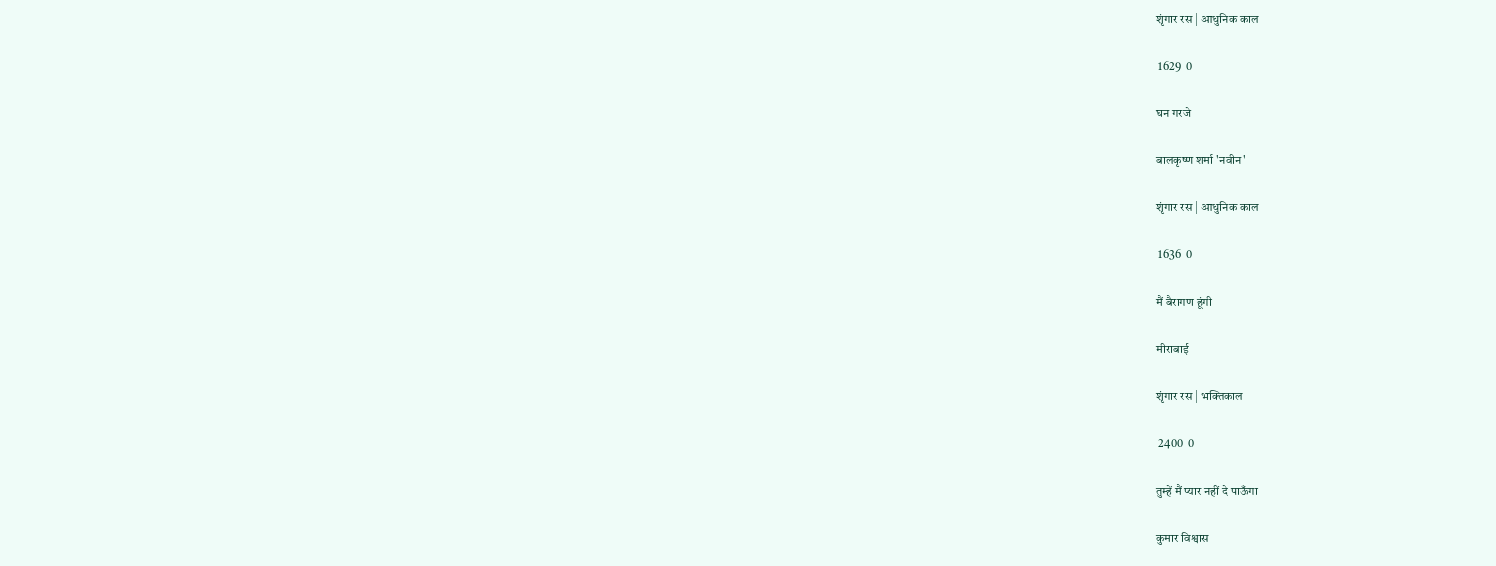शृंगार रस | आधुनिक काल

 1629  0

घन गरजे

बालकृष्ण शर्मा 'नवीन'

शृंगार रस | आधुनिक काल

 1636  0

मैं बैरागण हूंगी

मीराबाई

शृंगार रस | भक्तिकाल

 2400  0

तुम्हें मैं प्यार नहीं दे पाऊँगा

कुमार विश्वास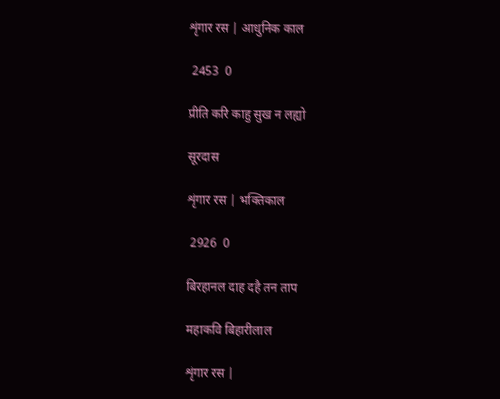शृंगार रस | आधुनिक काल

 2453  0

प्रीति करि काहु सुख न लह्यो

सूरदास

शृंगार रस | भक्तिकाल

 2926  0

बिरहानल दाह दहै तन ताप

महाकवि बिहारीलाल

शृंगार रस |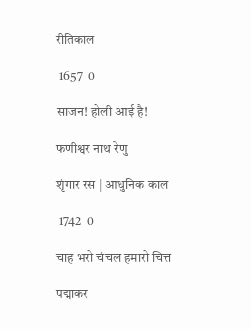रीतिकाल

 1657  0

साजन! होली आई है!

फणीश्वर नाथ रेणु

शृंगार रस | आधुनिक काल

 1742  0

चाह भरो चंचल हमारो चित्त

पद्माकर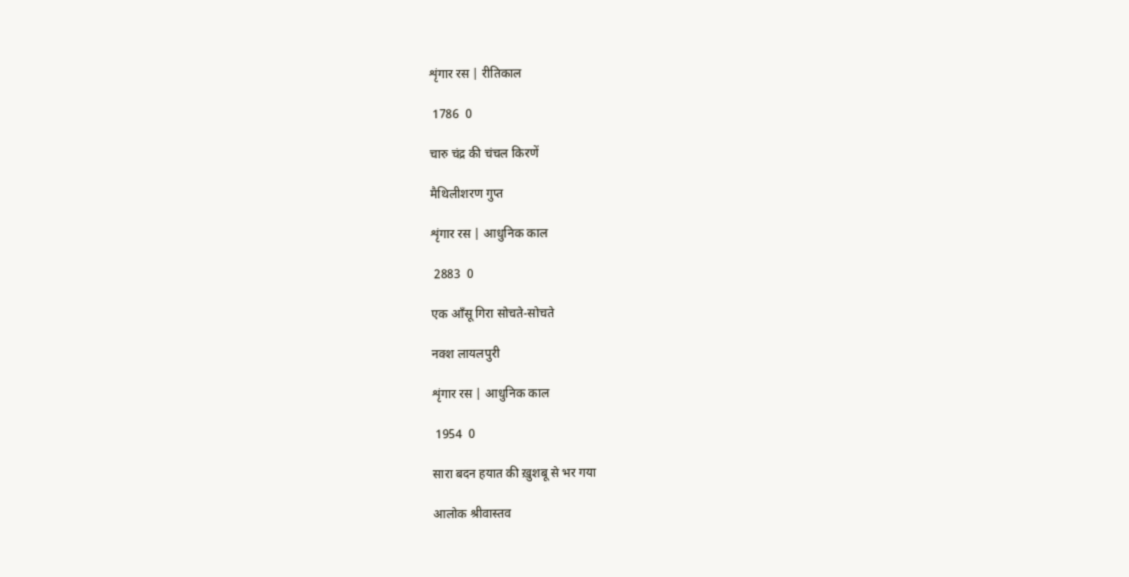शृंगार रस | रीतिकाल

 1786  0

चारु चंद्र की चंचल किरणें

मैथिलीशरण गुप्त

शृंगार रस | आधुनिक काल

 2883  0

एक आँसू गिरा सोचते-सोचते

नक्श लायलपुरी

शृंगार रस | आधुनिक काल

 1954  0

सारा बदन हयात की ख़ुशबू से भर गया

आलोक श्रीवास्तव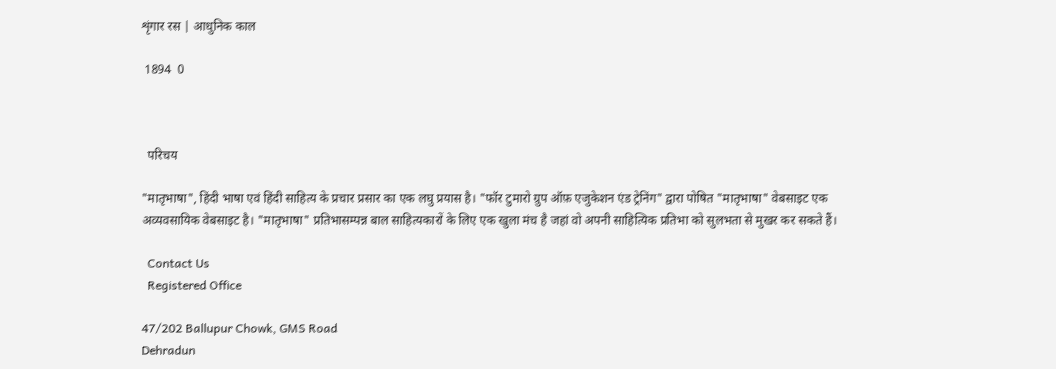शृंगार रस | आधुनिक काल

 1894  0



  परिचय

"मातृभाषा", हिंदी भाषा एवं हिंदी साहित्य के प्रचार प्रसार का एक लघु प्रयास है। "फॉर टुमारो ग्रुप ऑफ़ एजुकेशन एंड ट्रेनिंग" द्वारा पोषित "मातृभाषा" वेबसाइट एक अव्यवसायिक वेबसाइट है। "मातृभाषा" प्रतिभासम्पन्न बाल साहित्यकारों के लिए एक खुला मंच है जहां वो अपनी साहित्यिक प्रतिभा को सुलभता से मुखर कर सकते हैं।

  Contact Us
  Registered Office

47/202 Ballupur Chowk, GMS Road
Dehradun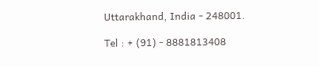Uttarakhand, India - 248001.

Tel : + (91) - 8881813408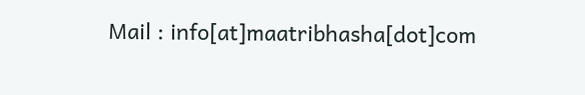Mail : info[at]maatribhasha[dot]com